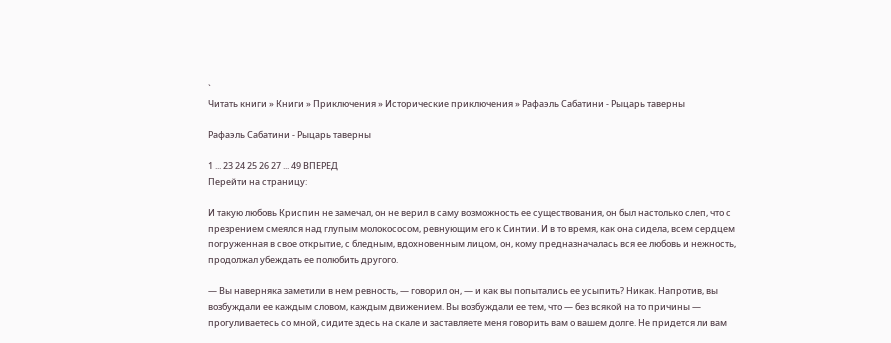`
Читать книги » Книги » Приключения » Исторические приключения » Рафаэль Сабатини - Рыцарь таверны

Рафаэль Сабатини - Рыцарь таверны

1 ... 23 24 25 26 27 ... 49 ВПЕРЕД
Перейти на страницу:

И такую любовь Криспин не замечал, он не верил в саму возможность ее существования, он был настолько слеп, что с презрением смеялся над глупым молокососом, ревнующим его к Синтии. И в то время, как она сидела, всем сердцем погруженная в свое открытие, с бледным, вдохновенным лицом, он, кому предназначалась вся ее любовь и нежность, продолжал убеждать ее полюбить другого.

— Вы наверняка заметили в нем ревность, — говорил он, — и как вы попытались ее усыпить? Никак. Напротив, вы возбуждали ее каждым словом, каждым движением. Вы возбуждали ее тем, что — без всякой на то причины — прогуливаетесь со мной, сидите здесь на скале и заставляете меня говорить вам о вашем долге. Не придется ли вам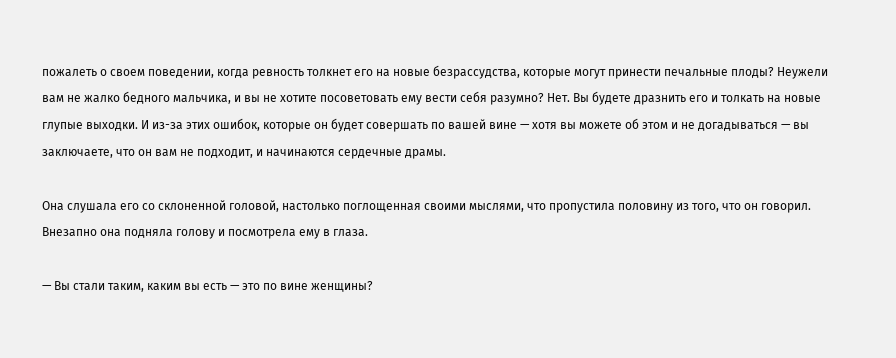пожалеть о своем поведении, когда ревность толкнет его на новые безрассудства, которые могут принести печальные плоды? Неужели вам не жалко бедного мальчика, и вы не хотите посоветовать ему вести себя разумно? Нет. Вы будете дразнить его и толкать на новые глупые выходки. И из-за этих ошибок, которые он будет совершать по вашей вине — хотя вы можете об этом и не догадываться — вы заключаете, что он вам не подходит, и начинаются сердечные драмы.

Она слушала его со склоненной головой, настолько поглощенная своими мыслями, что пропустила половину из того, что он говорил. Внезапно она подняла голову и посмотрела ему в глаза.

— Вы стали таким, каким вы есть — это по вине женщины?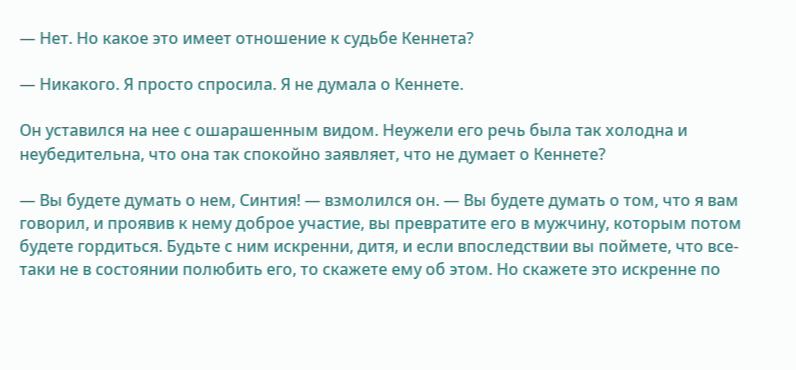— Нет. Но какое это имеет отношение к судьбе Кеннета?

— Никакого. Я просто спросила. Я не думала о Кеннете.

Он уставился на нее с ошарашенным видом. Неужели его речь была так холодна и неубедительна, что она так спокойно заявляет, что не думает о Кеннете?

— Вы будете думать о нем, Синтия! — взмолился он. — Вы будете думать о том, что я вам говорил, и проявив к нему доброе участие, вы превратите его в мужчину, которым потом будете гордиться. Будьте с ним искренни, дитя, и если впоследствии вы поймете, что все-таки не в состоянии полюбить его, то скажете ему об этом. Но скажете это искренне по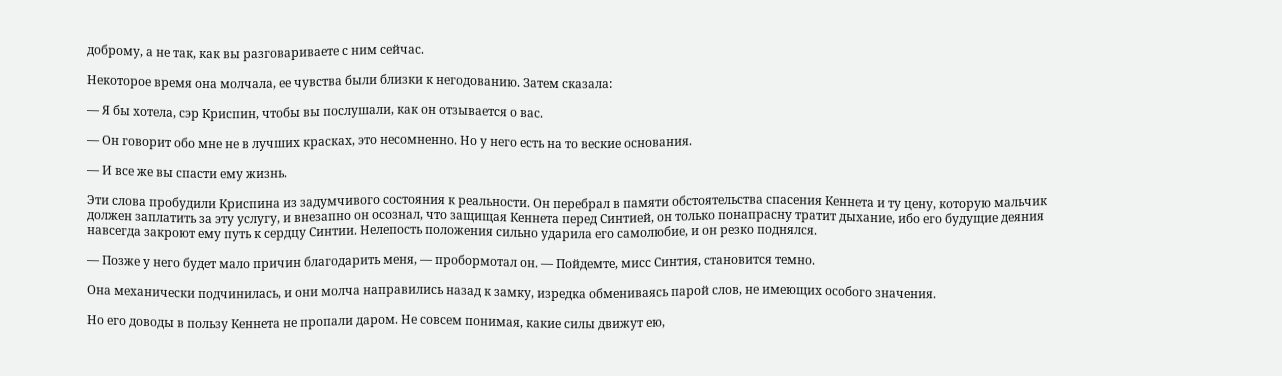доброму, а не так, как вы разговариваете с ним сейчас.

Некоторое время она молчала, ее чувства были близки к негодованию. Затем сказала:

— Я бы хотела, сэр Криспин, чтобы вы послушали, как он отзывается о вас.

— Он говорит обо мне не в лучших красках, это несомненно. Но у него есть на то веские основания.

— И все же вы спасти ему жизнь.

Эти слова пробудили Криспина из задумчивого состояния к реальности. Он перебрал в памяти обстоятельства спасения Кеннета и ту цену, которую мальчик должен заплатить за эту услугу, и внезапно он осознал, что защищая Кеннета перед Синтией, он только понапрасну тратит дыхание, ибо его будущие деяния навсегда закроют ему путь к сердцу Синтии. Нелепость положения сильно ударила его самолюбие, и он резко поднялся.

— Позже у него будет мало причин благодарить меня, — пробормотал он. — Пойдемте, мисс Синтия, становится темно.

Она механически подчинилась, и они молча направились назад к замку, изредка обмениваясь парой слов, не имеющих особого значения.

Но его доводы в пользу Кеннета не пропали даром. Не совсем понимая, какие силы движут ею,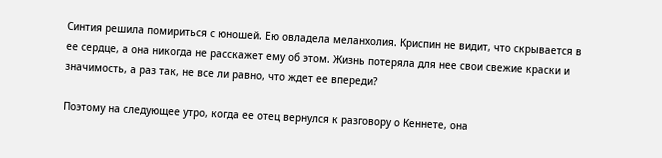Синтия решила помириться с юношей. Ею овладела меланхолия. Криспин не видит, что скрывается в ее сердце, а она никогда не расскажет ему об этом. Жизнь потеряла для нее свои свежие краски и значимость, а раз так, не все ли равно, что ждет ее впереди?

Поэтому на следующее утро, когда ее отец вернулся к разговору о Кеннете, она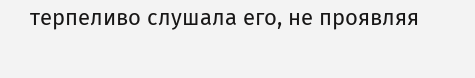терпеливо слушала его, не проявляя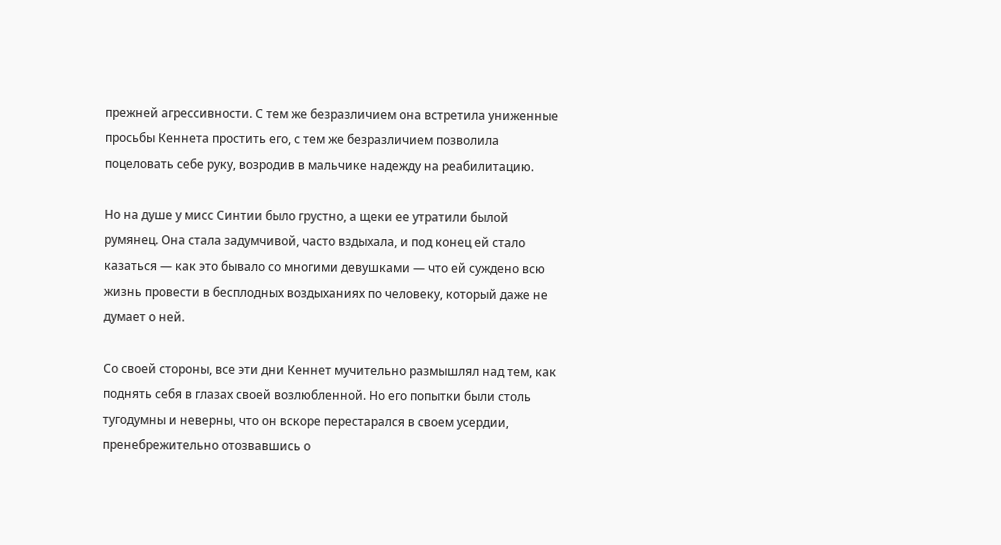прежней агрессивности. С тем же безразличием она встретила униженные просьбы Кеннета простить его, с тем же безразличием позволила поцеловать себе руку, возродив в мальчике надежду на реабилитацию.

Но на душе у мисс Синтии было грустно, а щеки ее утратили былой румянец. Она стала задумчивой, часто вздыхала, и под конец ей стало казаться — как это бывало со многими девушками — что ей суждено всю жизнь провести в бесплодных воздыханиях по человеку, который даже не думает о ней.

Со своей стороны, все эти дни Кеннет мучительно размышлял над тем, как поднять себя в глазах своей возлюбленной. Но его попытки были столь тугодумны и неверны, что он вскоре перестарался в своем усердии, пренебрежительно отозвавшись о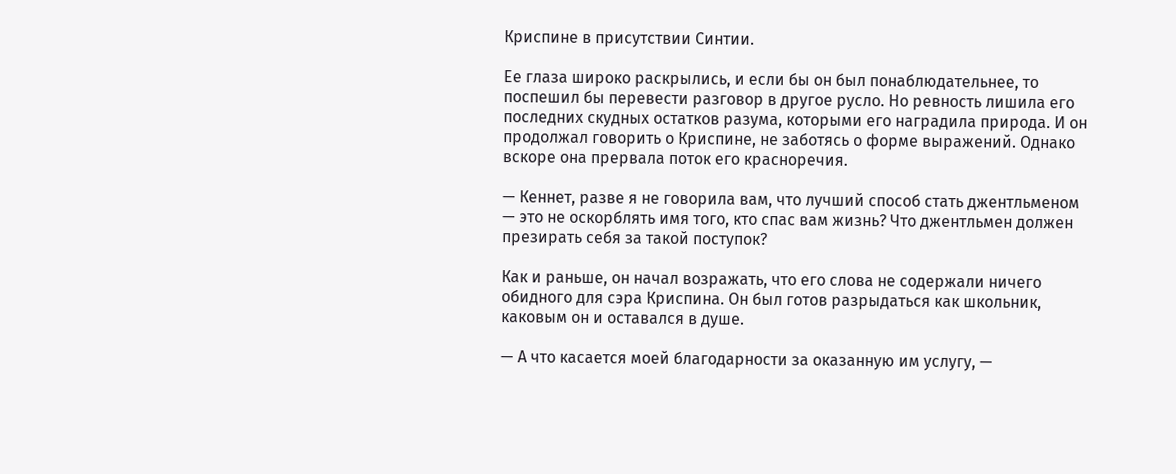Криспине в присутствии Синтии.

Ее глаза широко раскрылись, и если бы он был понаблюдательнее, то поспешил бы перевести разговор в другое русло. Но ревность лишила его последних скудных остатков разума, которыми его наградила природа. И он продолжал говорить о Криспине, не заботясь о форме выражений. Однако вскоре она прервала поток его красноречия.

— Кеннет, разве я не говорила вам, что лучший способ стать джентльменом — это не оскорблять имя того, кто спас вам жизнь? Что джентльмен должен презирать себя за такой поступок?

Как и раньше, он начал возражать, что его слова не содержали ничего обидного для сэра Криспина. Он был готов разрыдаться как школьник, каковым он и оставался в душе.

— А что касается моей благодарности за оказанную им услугу, —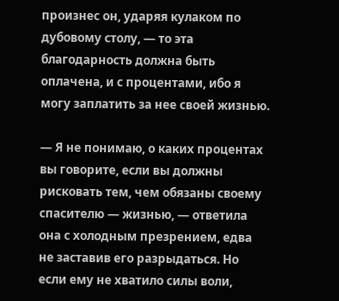произнес он, ударяя кулаком по дубовому столу, — то эта благодарность должна быть оплачена, и с процентами, ибо я могу заплатить за нее своей жизнью.

— Я не понимаю, о каких процентах вы говорите, если вы должны рисковать тем, чем обязаны своему спасителю — жизнью, — ответила она с холодным презрением, едва не заставив его разрыдаться. Но если ему не хватило силы воли,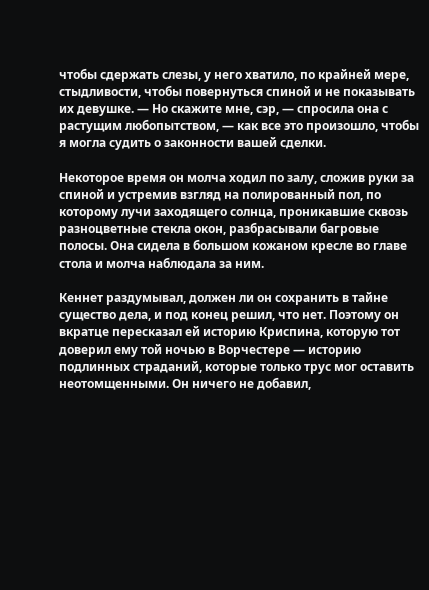чтобы сдержать слезы, у него хватило, по крайней мере, стыдливости, чтобы повернуться спиной и не показывать их девушке. — Но скажите мне, сэр, — спросила она с растущим любопытством, — как все это произошло, чтобы я могла судить о законности вашей сделки.

Некоторое время он молча ходил по залу, сложив руки за спиной и устремив взгляд на полированный пол, по которому лучи заходящего солнца, проникавшие сквозь разноцветные стекла окон, разбрасывали багровые полосы. Она сидела в большом кожаном кресле во главе стола и молча наблюдала за ним.

Кеннет раздумывал, должен ли он сохранить в тайне существо дела, и под конец решил, что нет. Поэтому он вкратце пересказал ей историю Криспина, которую тот доверил ему той ночью в Ворчестере — историю подлинных страданий, которые только трус мог оставить неотомщенными. Он ничего не добавил,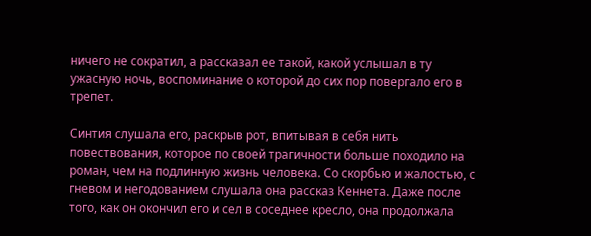ничего не сократил, а рассказал ее такой, какой услышал в ту ужасную ночь, воспоминание о которой до сих пор повергало его в трепет.

Синтия слушала его, раскрыв рот, впитывая в себя нить повествования, которое по своей трагичности больше походило на роман, чем на подлинную жизнь человека. Со скорбью и жалостью, с гневом и негодованием слушала она рассказ Кеннета. Даже после того, как он окончил его и сел в соседнее кресло, она продолжала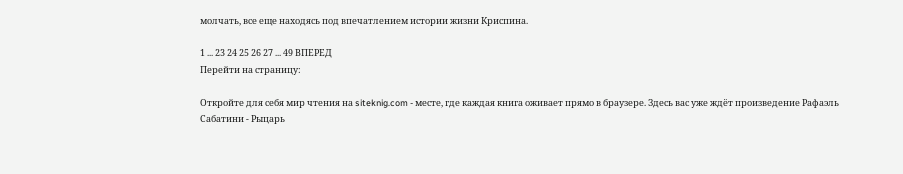молчать, все еще находясь под впечатлением истории жизни Криспина.

1 ... 23 24 25 26 27 ... 49 ВПЕРЕД
Перейти на страницу:

Откройте для себя мир чтения на siteknig.com - месте, где каждая книга оживает прямо в браузере. Здесь вас уже ждёт произведение Рафаэль Сабатини - Рыцарь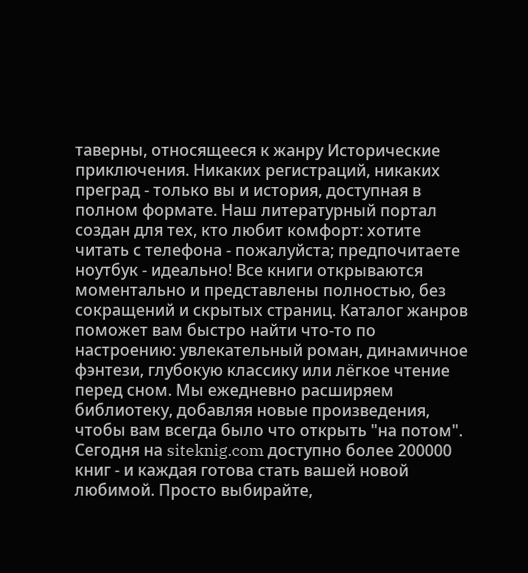таверны, относящееся к жанру Исторические приключения. Никаких регистраций, никаких преград - только вы и история, доступная в полном формате. Наш литературный портал создан для тех, кто любит комфорт: хотите читать с телефона - пожалуйста; предпочитаете ноутбук - идеально! Все книги открываются моментально и представлены полностью, без сокращений и скрытых страниц. Каталог жанров поможет вам быстро найти что-то по настроению: увлекательный роман, динамичное фэнтези, глубокую классику или лёгкое чтение перед сном. Мы ежедневно расширяем библиотеку, добавляя новые произведения, чтобы вам всегда было что открыть "на потом". Сегодня на siteknig.com доступно более 200000 книг - и каждая готова стать вашей новой любимой. Просто выбирайте,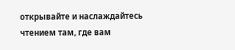открывайте и наслаждайтесь чтением там, где вам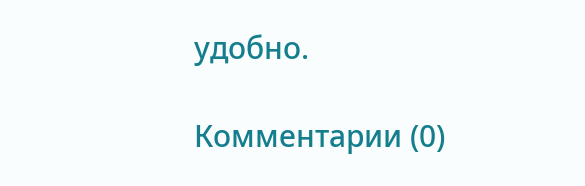удобно.

Комментарии (0)